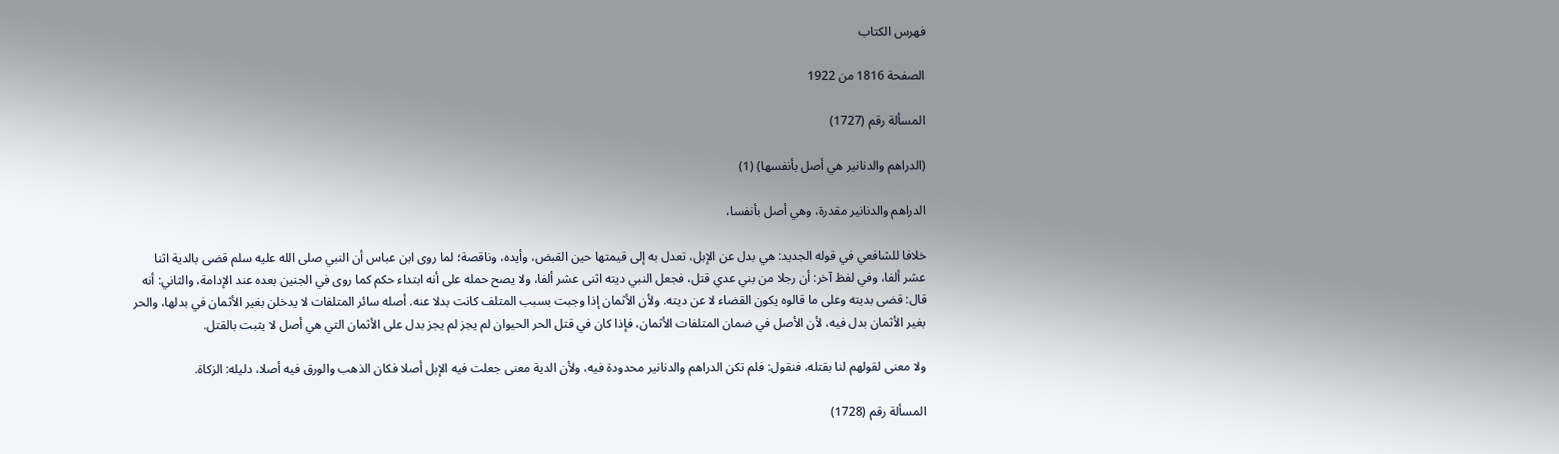فهرس الكتاب

الصفحة 1816 من 1922

المسألة رقم (1727)

(الدراهم والدنانير هي أصل بأنفسها) (1)

الدراهم والدنانير مقدرة، وهي أصل بأنفسا،

خلافا للشافعي في قوله الجديد: هي بدل عن الإبل، تعدل به إلى قيمتها حين القبض، وأيده، وناقصة؛ لما روى ابن عباس أن النبي صلى الله عليه سلم قضى بالدية اثنا عشر ألفا، وفي لفظ آخر: أن رجلا من بني عدي قتل، فجعل النبي ديته اثنى عشر ألفا، ولا يصح حمله على أنه ابتداء حكم كما روى في الجنين بعده عند الإدامة، والثاني: أنه قال: قضى بديته وعلى ما قالوه يكون القضاء لا عن ديته. ولأن الأثمان إذا وجبت بسبب المتلف كانت بدلا عنه. أصله سائر المتلفات لا يدخلن بغير الأثمان في بدلها، والحر بغير الأثمان بدل فيه، لأن الأصل في ضمان المتلفات الأثمان، فإذا كان في قتل الحر الحيوان لم يجز لم يجز بدل على الأثمان التي هي أصل لا يثبت بالقتل.

ولا معنى لقولهم لنا بقتله، فنقول: فلم تكن الدراهم والدنانير محدودة فيه، ولأن الدية معنى جعلت فيه الإبل أصلا فكان الذهب والورق فيه أصلا، دليله: الزكاة.

المسألة رقم (1728)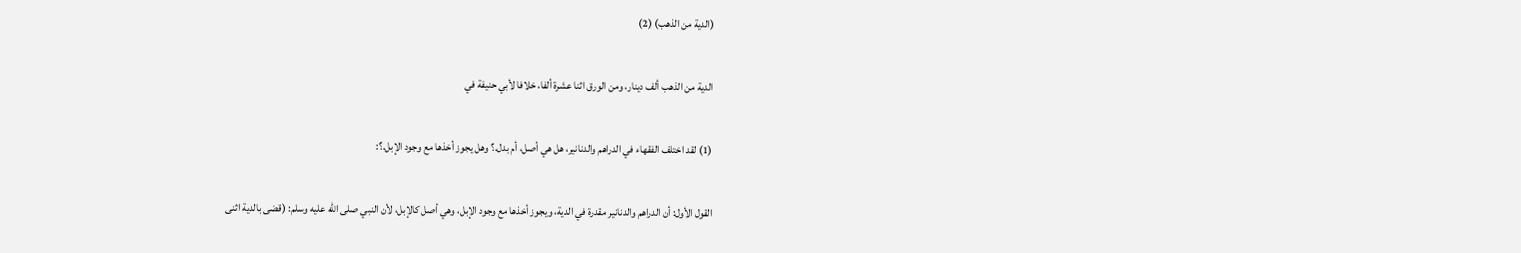(الدية من الذهب) (2)

الدية من الذهب ألف دينار، ومن الورق اثنا عشرة ألفا، خلافا لأبي حنيفة في

(1) لقد اختلف الفقهاء في الدراهم والدنانير، هل هي أصل، أم بدل.؟ وهل يجوز أخذها مع وجود الإبل.؟:

القول الأول: أن الدراهم والدنانير مقدرة في الدية، ويجوز أخذها مع وجود الإبل، وهي أصل كالإبل، لأن النبي صلى الله عليه وسلم: (قضى بالدية اثنى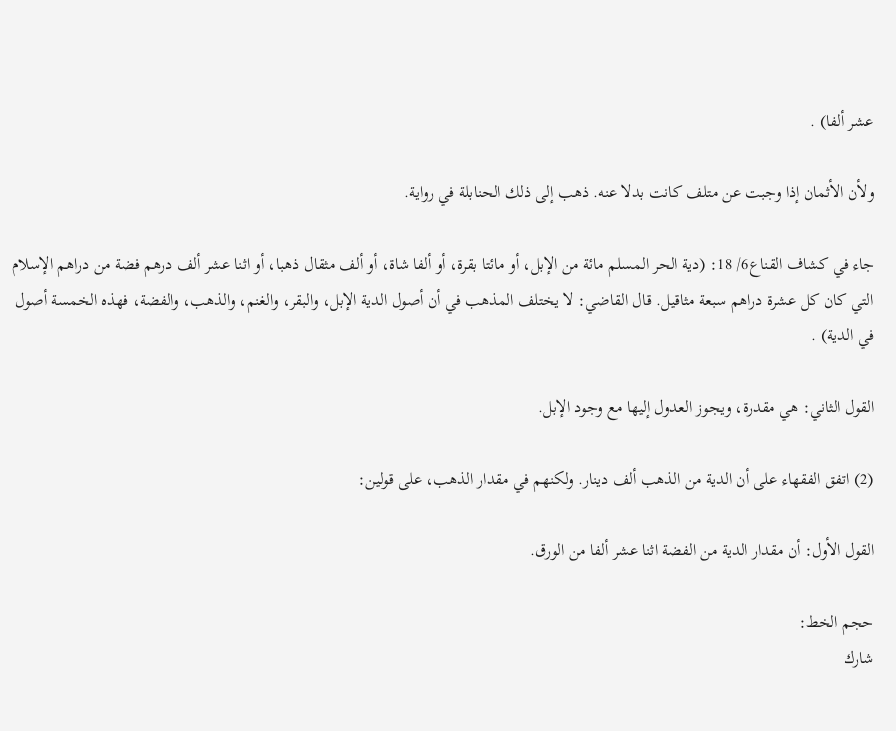عشر ألفا) .

ولأن الأثمان إذا وجبت عن متلف كانت بدلا عنه. ذهب إلى ذلك الحنابلة في رواية.

جاء في كشاف القناع6/ 18: (دية الحر المسلم مائة من الإبل، أو مائتا بقرة، أو ألفا شاة، أو ألف مثقال ذهبا، أو اثنا عشر ألف درهم فضة من دراهم الإسلام التي كان كل عشرة دراهم سبعة مثاقيل. قال القاضي: لا يختلف المذهب في أن أصول الدية الإبل، والبقر، والغنم، والذهب، والفضة، فهذه الخمسة أصول في الدية) .

القول الثاني: هي مقدرة، ويجوز العدول إليها مع وجود الإبل.

(2) اتفق الفقهاء على أن الدية من الذهب ألف دينار. ولكنهم في مقدار الذهب، على قولين:

القول الأول: أن مقدار الدية من الفضة اثنا عشر ألفا من الورق.

حجم الخط:
شارك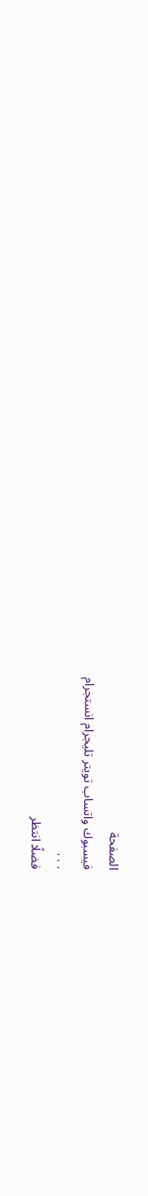الصفحة
فيسبوك واتساب تويتر تليجرام انستجرام
. . .
فضلًا انتظر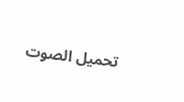تحميل الصوت